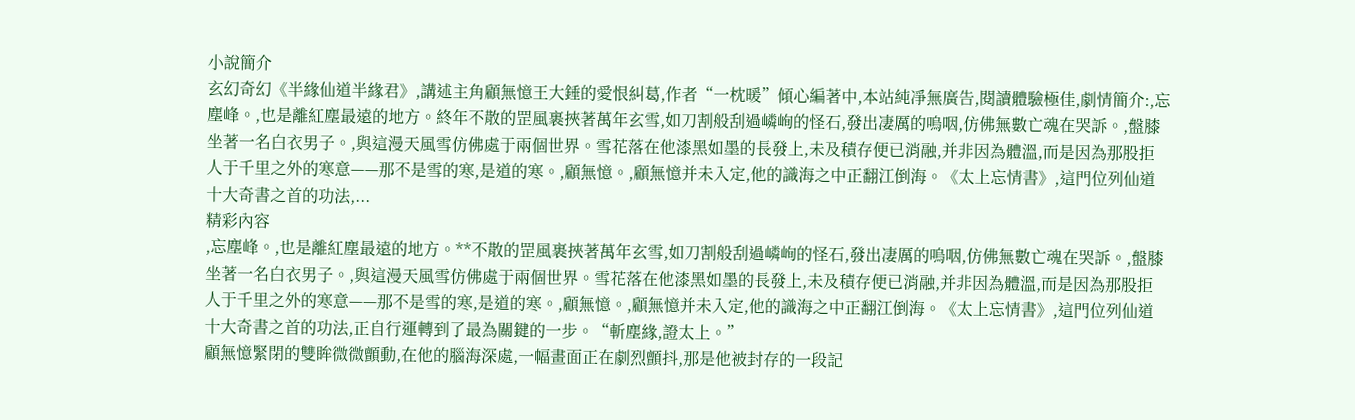小說簡介
玄幻奇幻《半緣仙道半緣君》,講述主角顧無憶王大錘的愛恨糾葛,作者“一枕暖”傾心編著中,本站純凈無廣告,閱讀體驗極佳,劇情簡介:,忘塵峰。,也是離紅塵最遠的地方。終年不散的罡風裹挾著萬年玄雪,如刀割般刮過嶙峋的怪石,發出凄厲的嗚咽,仿佛無數亡魂在哭訴。,盤膝坐著一名白衣男子。,與這漫天風雪仿佛處于兩個世界。雪花落在他漆黑如墨的長發上,未及積存便已消融,并非因為體溫,而是因為那股拒人于千里之外的寒意——那不是雪的寒,是道的寒。,顧無憶。,顧無憶并未入定,他的識海之中正翻江倒海。《太上忘情書》,這門位列仙道十大奇書之首的功法,...
精彩內容
,忘塵峰。,也是離紅塵最遠的地方。**不散的罡風裹挾著萬年玄雪,如刀割般刮過嶙峋的怪石,發出凄厲的嗚咽,仿佛無數亡魂在哭訴。,盤膝坐著一名白衣男子。,與這漫天風雪仿佛處于兩個世界。雪花落在他漆黑如墨的長發上,未及積存便已消融,并非因為體溫,而是因為那股拒人于千里之外的寒意——那不是雪的寒,是道的寒。,顧無憶。,顧無憶并未入定,他的識海之中正翻江倒海。《太上忘情書》,這門位列仙道十大奇書之首的功法,正自行運轉到了最為關鍵的一步。“斬塵緣,證太上。”
顧無憶緊閉的雙眸微微顫動,在他的腦海深處,一幅畫面正在劇烈顫抖,那是他被封存的一段記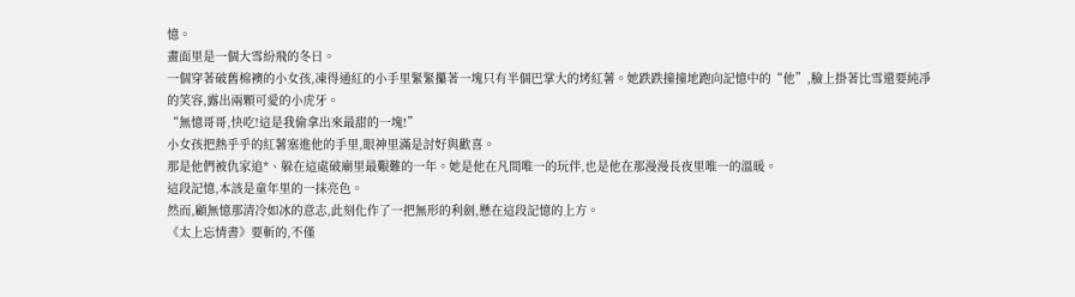憶。
畫面里是一個大雪紛飛的冬日。
一個穿著破舊棉襖的小女孩,凍得通紅的小手里緊緊攥著一塊只有半個巴掌大的烤紅薯。她跌跌撞撞地跑向記憶中的“他”,臉上掛著比雪還要純凈的笑容,露出兩顆可愛的小虎牙。
“無憶哥哥,快吃!這是我偷拿出來最甜的一塊!”
小女孩把熱乎乎的紅薯塞進他的手里,眼神里滿是討好與歡喜。
那是他們被仇家追*、躲在這處破廟里最艱難的一年。她是他在凡間唯一的玩伴,也是他在那漫漫長夜里唯一的溫暖。
這段記憶,本該是童年里的一抹亮色。
然而,顧無憶那清冷如冰的意志,此刻化作了一把無形的利劍,懸在這段記憶的上方。
《太上忘情書》要斬的,不僅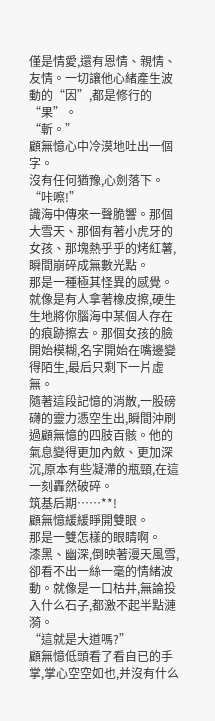僅是情愛,還有恩情、親情、友情。一切讓他心緒產生波動的“因”,都是修行的“果”。
“斬。”
顧無憶心中冷漠地吐出一個字。
沒有任何猶豫,心劍落下。
“咔嚓!”
識海中傳來一聲脆響。那個大雪天、那個有著小虎牙的女孩、那塊熱乎乎的烤紅薯,瞬間崩碎成無數光點。
那是一種極其怪異的感覺。
就像是有人拿著橡皮擦,硬生生地將你腦海中某個人存在的痕跡擦去。那個女孩的臉開始模糊,名字開始在嘴邊變得陌生,最后只剩下一片虛無。
隨著這段記憶的消散,一股磅礴的靈力憑空生出,瞬間沖刷過顧無憶的四肢百骸。他的氣息變得更加內斂、更加深沉,原本有些凝滯的瓶頸,在這一刻轟然破碎。
筑基后期……**!
顧無憶緩緩睜開雙眼。
那是一雙怎樣的眼睛啊。
漆黑、幽深,倒映著漫天風雪,卻看不出一絲一毫的情緒波動。就像是一口枯井,無論投入什么石子,都激不起半點漣漪。
“這就是大道嗎?”
顧無憶低頭看了看自已的手掌,掌心空空如也,并沒有什么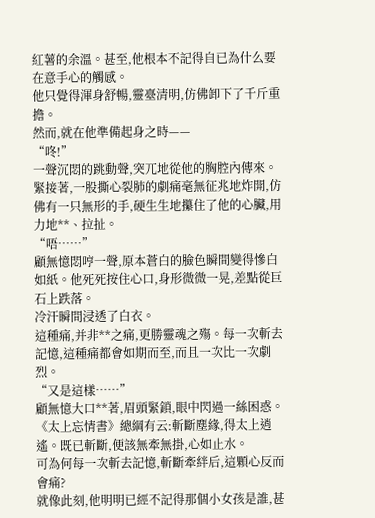紅薯的余溫。甚至,他根本不記得自已為什么要在意手心的觸感。
他只覺得渾身舒暢,靈臺清明,仿佛卸下了千斤重擔。
然而,就在他準備起身之時——
“咚!”
一聲沉悶的跳動聲,突兀地從他的胸腔內傳來。
緊接著,一股撕心裂肺的劇痛毫無征兆地炸開,仿佛有一只無形的手,硬生生地攥住了他的心臟,用力地**、拉扯。
“唔……”
顧無憶悶哼一聲,原本蒼白的臉色瞬間變得慘白如紙。他死死按住心口,身形微微一晃,差點從巨石上跌落。
冷汗瞬間浸透了白衣。
這種痛,并非**之痛,更勝靈魂之殤。每一次斬去記憶,這種痛都會如期而至,而且一次比一次劇烈。
“又是這樣……”
顧無憶大口**著,眉頭緊鎖,眼中閃過一絲困惑。
《太上忘情書》總綱有云:斬斷塵緣,得太上逍遙。既已斬斷,便該無牽無掛,心如止水。
可為何每一次斬去記憶,斬斷牽絆后,這顆心反而會痛?
就像此刻,他明明已經不記得那個小女孩是誰,甚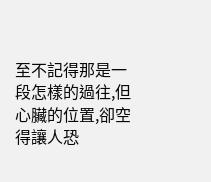至不記得那是一段怎樣的過往,但心臟的位置,卻空得讓人恐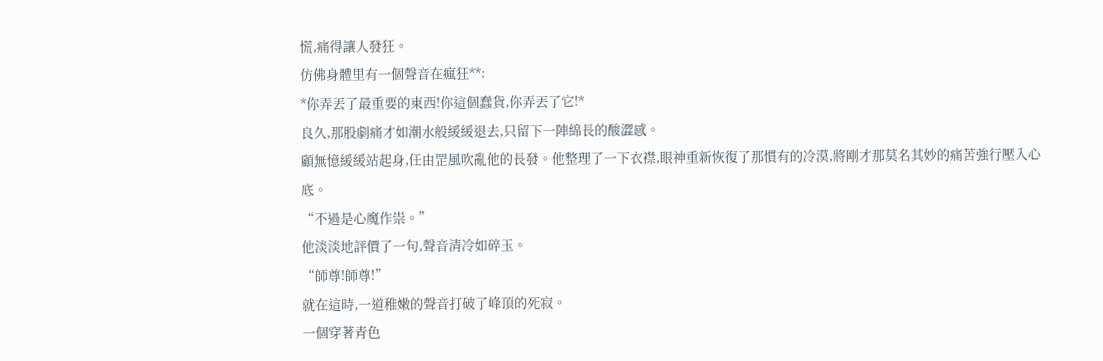慌,痛得讓人發狂。
仿佛身體里有一個聲音在瘋狂**:
*你弄丟了最重要的東西!你這個蠢貨,你弄丟了它!*
良久,那股劇痛才如潮水般緩緩退去,只留下一陣綿長的酸澀感。
顧無憶緩緩站起身,任由罡風吹亂他的長發。他整理了一下衣襟,眼神重新恢復了那慣有的冷漠,將剛才那莫名其妙的痛苦強行壓入心底。
“不過是心魔作祟。”
他淡淡地評價了一句,聲音清冷如碎玉。
“師尊!師尊!”
就在這時,一道稚嫩的聲音打破了峰頂的死寂。
一個穿著青色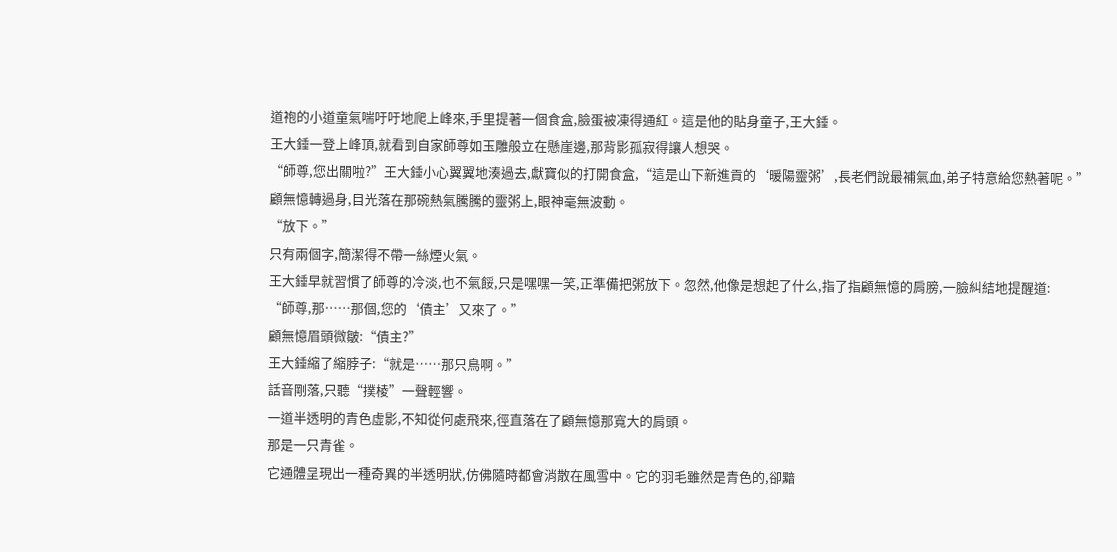道袍的小道童氣喘吁吁地爬上峰來,手里提著一個食盒,臉蛋被凍得通紅。這是他的貼身童子,王大錘。
王大錘一登上峰頂,就看到自家師尊如玉雕般立在懸崖邊,那背影孤寂得讓人想哭。
“師尊,您出關啦?”王大錘小心翼翼地湊過去,獻寶似的打開食盒,“這是山下新進貢的‘暖陽靈粥’,長老們說最補氣血,弟子特意給您熱著呢。”
顧無憶轉過身,目光落在那碗熱氣騰騰的靈粥上,眼神毫無波動。
“放下。”
只有兩個字,簡潔得不帶一絲煙火氣。
王大錘早就習慣了師尊的冷淡,也不氣餒,只是嘿嘿一笑,正準備把粥放下。忽然,他像是想起了什么,指了指顧無憶的肩膀,一臉糾結地提醒道:
“師尊,那……那個,您的‘債主’又來了。”
顧無憶眉頭微皺:“債主?”
王大錘縮了縮脖子:“就是……那只鳥啊。”
話音剛落,只聽“撲棱”一聲輕響。
一道半透明的青色虛影,不知從何處飛來,徑直落在了顧無憶那寬大的肩頭。
那是一只青雀。
它通體呈現出一種奇異的半透明狀,仿佛隨時都會消散在風雪中。它的羽毛雖然是青色的,卻黯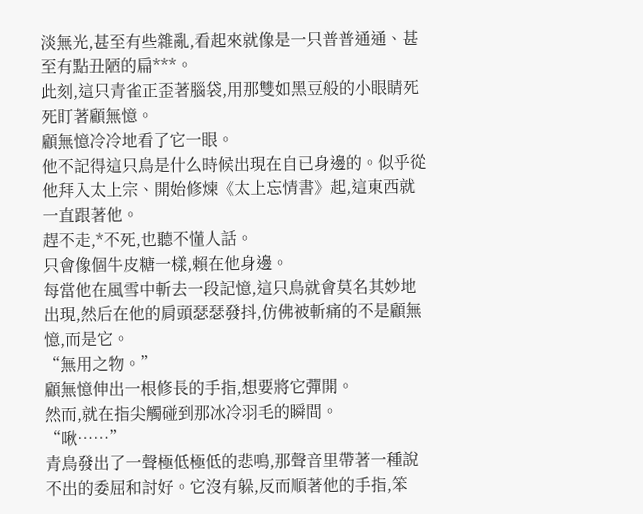淡無光,甚至有些雜亂,看起來就像是一只普普通通、甚至有點丑陋的扁***。
此刻,這只青雀正歪著腦袋,用那雙如黑豆般的小眼睛死死盯著顧無憶。
顧無憶冷冷地看了它一眼。
他不記得這只鳥是什么時候出現在自已身邊的。似乎從他拜入太上宗、開始修煉《太上忘情書》起,這東西就一直跟著他。
趕不走,*不死,也聽不懂人話。
只會像個牛皮糖一樣,賴在他身邊。
每當他在風雪中斬去一段記憶,這只鳥就會莫名其妙地出現,然后在他的肩頭瑟瑟發抖,仿佛被斬痛的不是顧無憶,而是它。
“無用之物。”
顧無憶伸出一根修長的手指,想要將它彈開。
然而,就在指尖觸碰到那冰冷羽毛的瞬間。
“啾……”
青鳥發出了一聲極低極低的悲鳴,那聲音里帶著一種說不出的委屈和討好。它沒有躲,反而順著他的手指,笨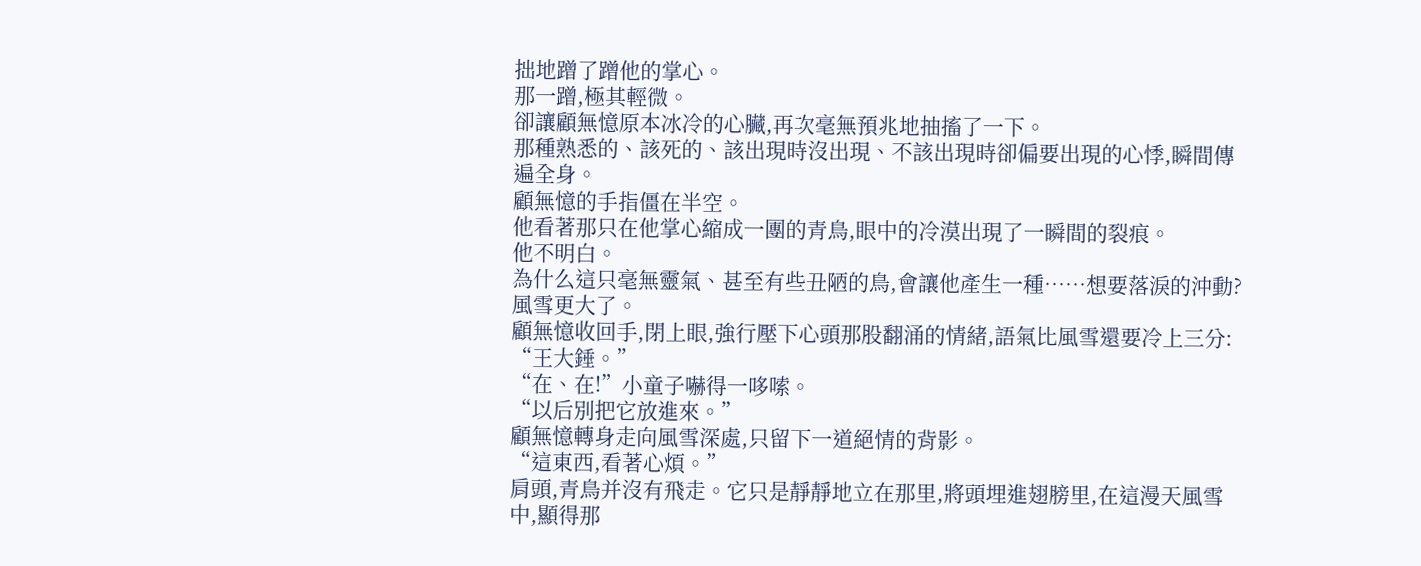拙地蹭了蹭他的掌心。
那一蹭,極其輕微。
卻讓顧無憶原本冰冷的心臟,再次毫無預兆地抽搐了一下。
那種熟悉的、該死的、該出現時沒出現、不該出現時卻偏要出現的心悸,瞬間傳遍全身。
顧無憶的手指僵在半空。
他看著那只在他掌心縮成一團的青鳥,眼中的冷漠出現了一瞬間的裂痕。
他不明白。
為什么這只毫無靈氣、甚至有些丑陋的鳥,會讓他產生一種……想要落淚的沖動?
風雪更大了。
顧無憶收回手,閉上眼,強行壓下心頭那股翻涌的情緒,語氣比風雪還要冷上三分:
“王大錘。”
“在、在!”小童子嚇得一哆嗦。
“以后別把它放進來。”
顧無憶轉身走向風雪深處,只留下一道絕情的背影。
“這東西,看著心煩。”
肩頭,青鳥并沒有飛走。它只是靜靜地立在那里,將頭埋進翅膀里,在這漫天風雪中,顯得那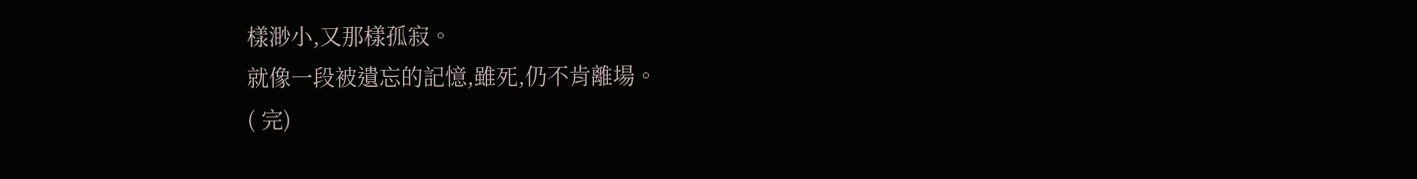樣渺小,又那樣孤寂。
就像一段被遺忘的記憶,雖死,仍不肯離場。
( 完)